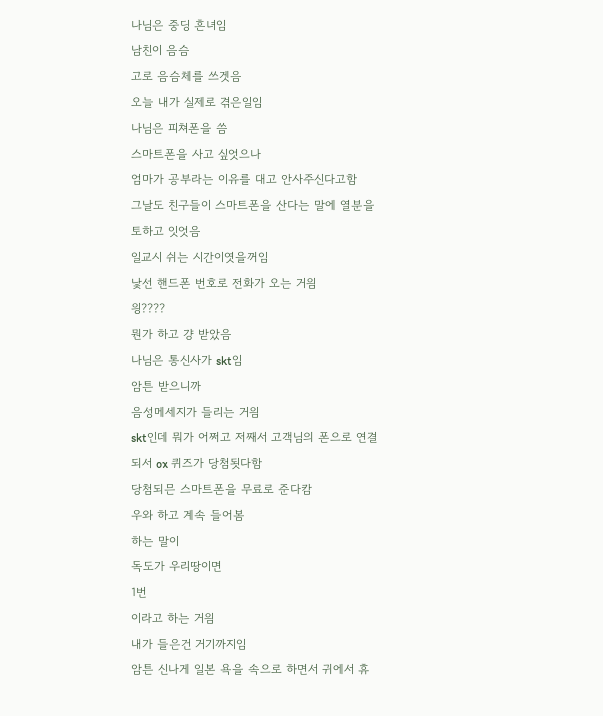나님은 중딩 흔녀임
남친이 음슴
고로 음슴체를 쓰겟음
오늘 내가 실제로 겪은일임
나님은 피쳐폰을 씀
스마트폰을 사고 싶엇으나
엄마가 공부라는 이유를 대고 안사주신다고함
그날도 친구들이 스마트폰을 산다는 말에 열분을 토하고 잇엇음
일교시 쉬는 시간이엿을꺼임
낯선 핸드폰 번호로 전화가 오는 거읨
읭????
뭔가 하고 걍 받았음
나님은 통신사가 skt임
암튼 받으니까
음성메세지가 들리는 거읨
skt인데 뭐가 어쩌고 저째서 고객님의 폰으로 연결되서 ox 퀴즈가 당첨됫다함
당첨되믄 스마트폰을 무료로 준다캄
우와 하고 계속 들어봄
하는 말이
독도가 우리땅이면
1번
이라고 하는 거읨
내가 들은건 거기까지임
암튼 신나게 일본 욕을 속으로 하면서 귀에서 휴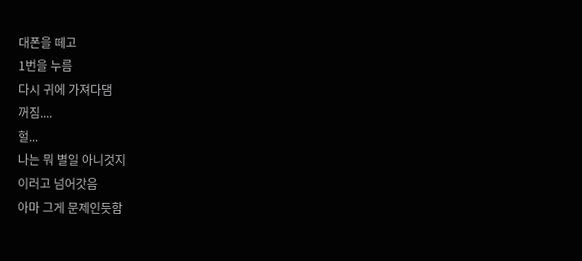대폰을 떼고
1번을 누름
다시 귀에 가져다댐
꺼짐....
헐...
나는 뭐 별일 아니것지
이러고 넘어갓음
아마 그게 문제인듯함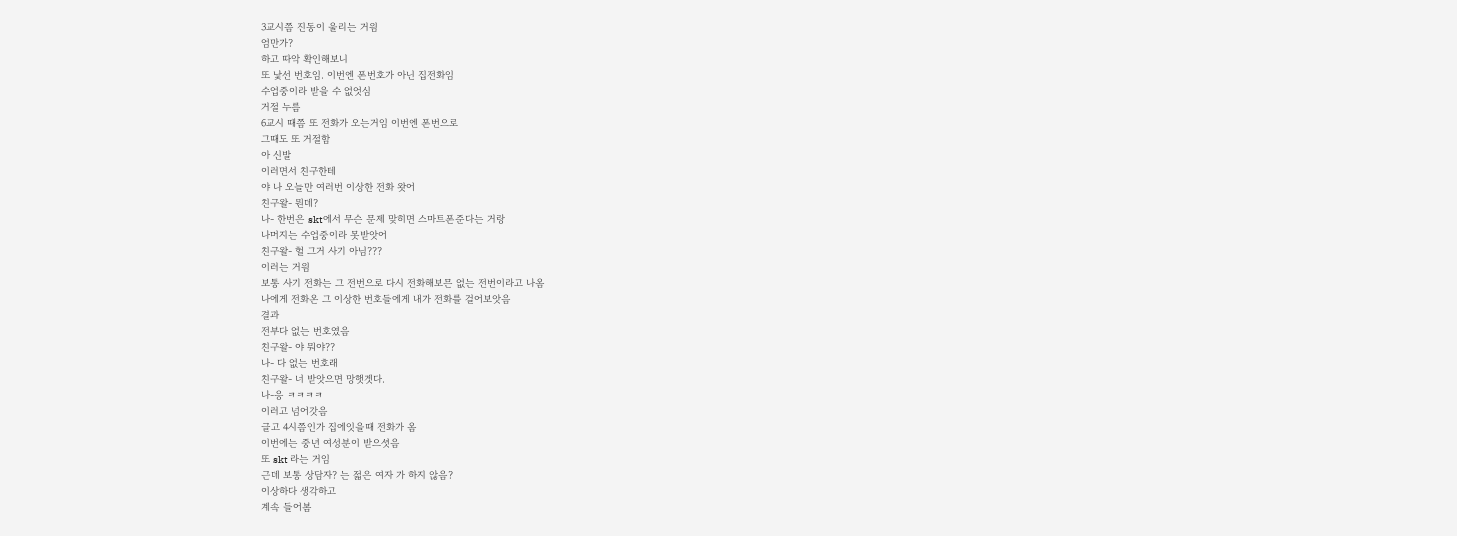3교시쯤 진동이 울리는 거읨
엄만가?
하고 따악 확인해보니
또 낯선 번호임. 이번엔 폰번호가 아닌 집전화임
수업중이라 받을 수 없엇심
거절 누름
6교시 때쯤 또 전화가 오는거임 이번엔 폰번으로
그때도 또 거절함
아 신발
이러면서 친구한테
야 나 오늘만 여러번 이상한 전화 왓어
친구왈- 뭔데?
나- 한번은 skt에서 무슨 문제 맞히면 스마트폰준다는 거랑
나머지는 수업중이라 못받앗어
친구왈- 헐 그거 사기 아님???
이러는 거읨
보통 사기 전화는 그 전번으로 다시 전화해보믄 없는 전번이라고 나옴
나에게 전화온 그 이상한 번호들에게 내가 전화를 걸어보앗음
결과
전부다 없는 번호였음
친구왈- 야 뭐야??
나- 다 없는 번호래
친구왈- 너 받앗으면 망햇겟다.
나-응 ㅋㅋㅋㅋ
이러고 넘어갓음
글고 4시쯤인가 집에잇을때 전화가 옴
이번에는 중년 여성분이 받으셧음
또 skt 라는 거임
근데 보통 상담자? 는 젋은 여자 가 하지 않음?
이상하다 생각하고
계속 들어봄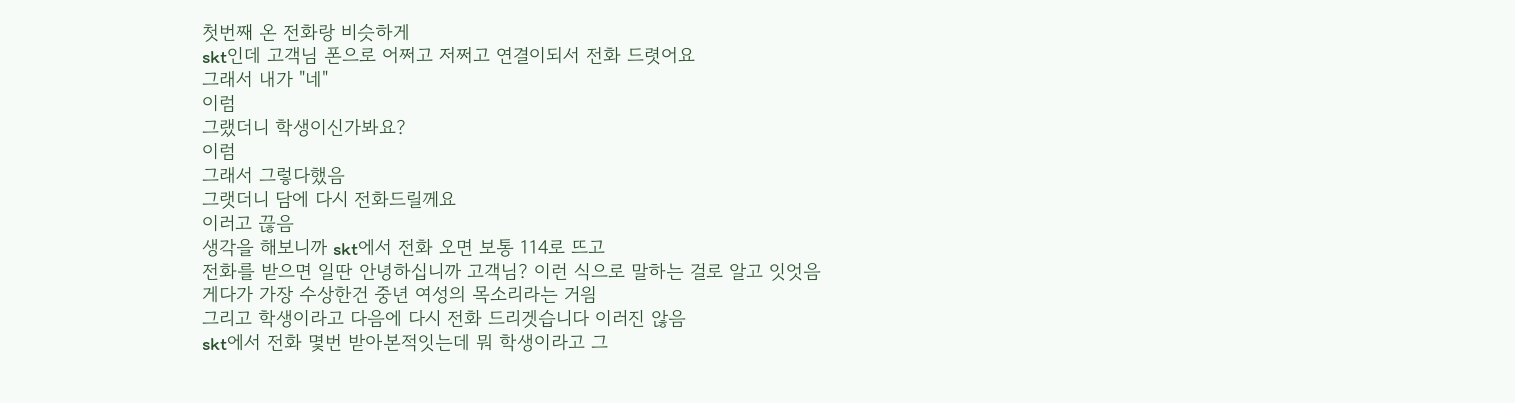첫번째 온 전화랑 비슷하게
skt인데 고객님 폰으로 어쩌고 저쩌고 연결이되서 전화 드렷어요
그래서 내가 "네"
이럼
그랬더니 학생이신가봐요?
이럼
그래서 그렇다했음
그랫더니 담에 다시 전화드릴께요
이러고 끊음
생각을 해보니까 skt에서 전화 오면 보통 114로 뜨고
전화를 받으면 일딴 안녕하십니까 고객님? 이런 식으로 말하는 걸로 알고 잇엇음
게다가 가장 수상한건 중년 여성의 목소리라는 거읨
그리고 학생이라고 다음에 다시 전화 드리겟습니다 이러진 않음
skt에서 전화 몇번 받아본적잇는데 뭐 학생이라고 그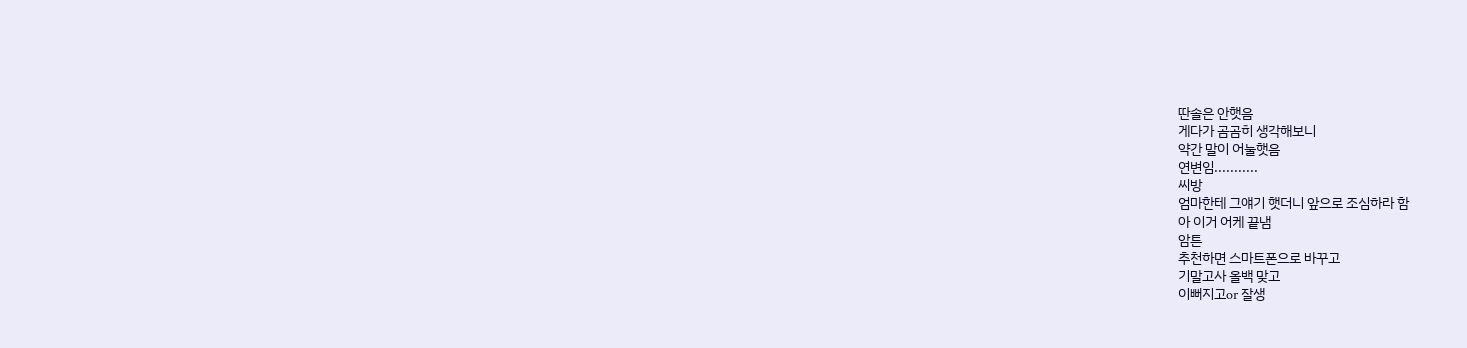딴솔은 안햇음
게다가 곰곰히 생각해보니
약간 말이 어눌햇음
연변임...........
씨방
엄마한테 그얘기 햇더니 앞으로 조심하라 함
아 이거 어케 끝냄
암튼
추천하면 스마트폰으로 바꾸고
기말고사 올백 맞고
이뻐지고or 잘생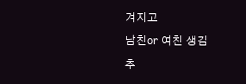겨지고
남친or 여친 생김
추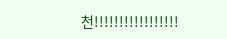천!!!!!!!!!!!!!!!!!